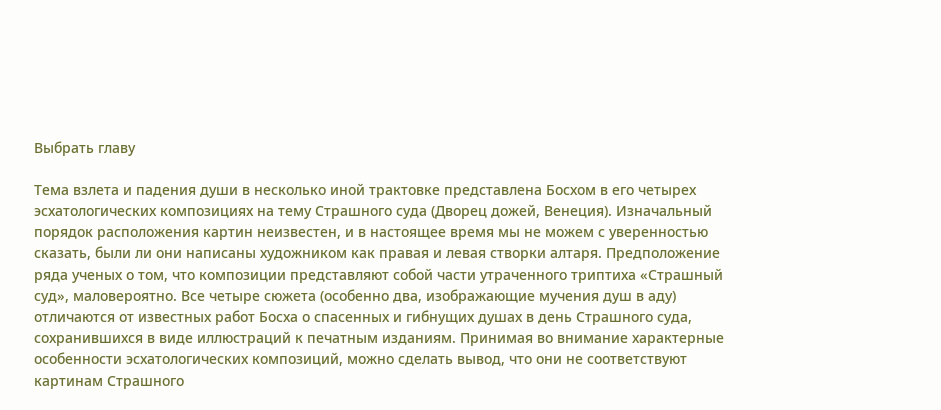Выбрать главу

Тема взлета и падения души в несколько иной трактовке представлена Босхом в его четырех эсхатологических композициях на тему Страшного суда (Дворец дожей, Венеция). Изначальный порядок расположения картин неизвестен, и в настоящее время мы не можем с уверенностью сказать, были ли они написаны художником как правая и левая створки алтаря. Предположение ряда ученых о том, что композиции представляют собой части утраченного триптиха «Страшный суд», маловероятно. Все четыре сюжета (особенно два, изображающие мучения душ в аду) отличаются от известных работ Босха о спасенных и гибнущих душах в день Страшного суда, сохранившихся в виде иллюстраций к печатным изданиям. Принимая во внимание характерные особенности эсхатологических композиций, можно сделать вывод, что они не соответствуют картинам Страшного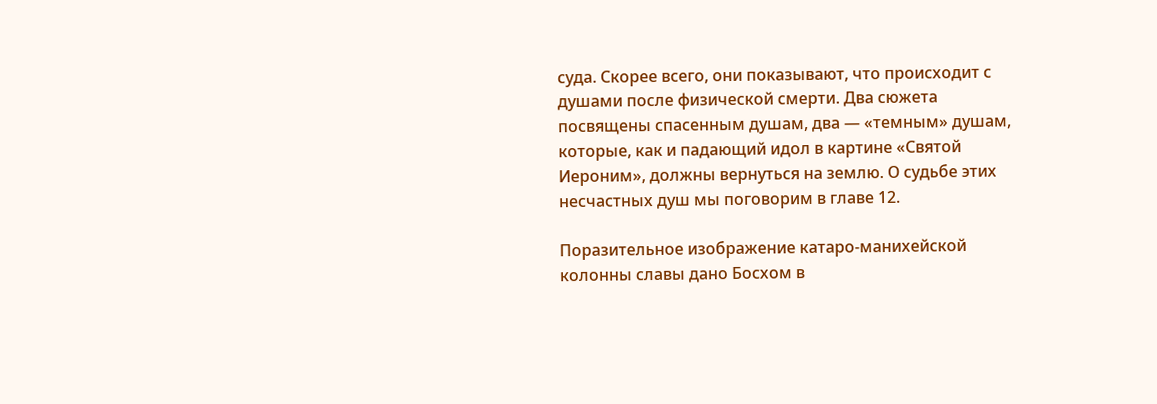суда. Скорее всего, они показывают, что происходит с душами после физической смерти. Два сюжета посвящены спасенным душам, два — «темным» душам, которые, как и падающий идол в картине «Святой Иероним», должны вернуться на землю. О судьбе этих несчастных душ мы поговорим в главе 12.

Поразительное изображение катаро-манихейской колонны славы дано Босхом в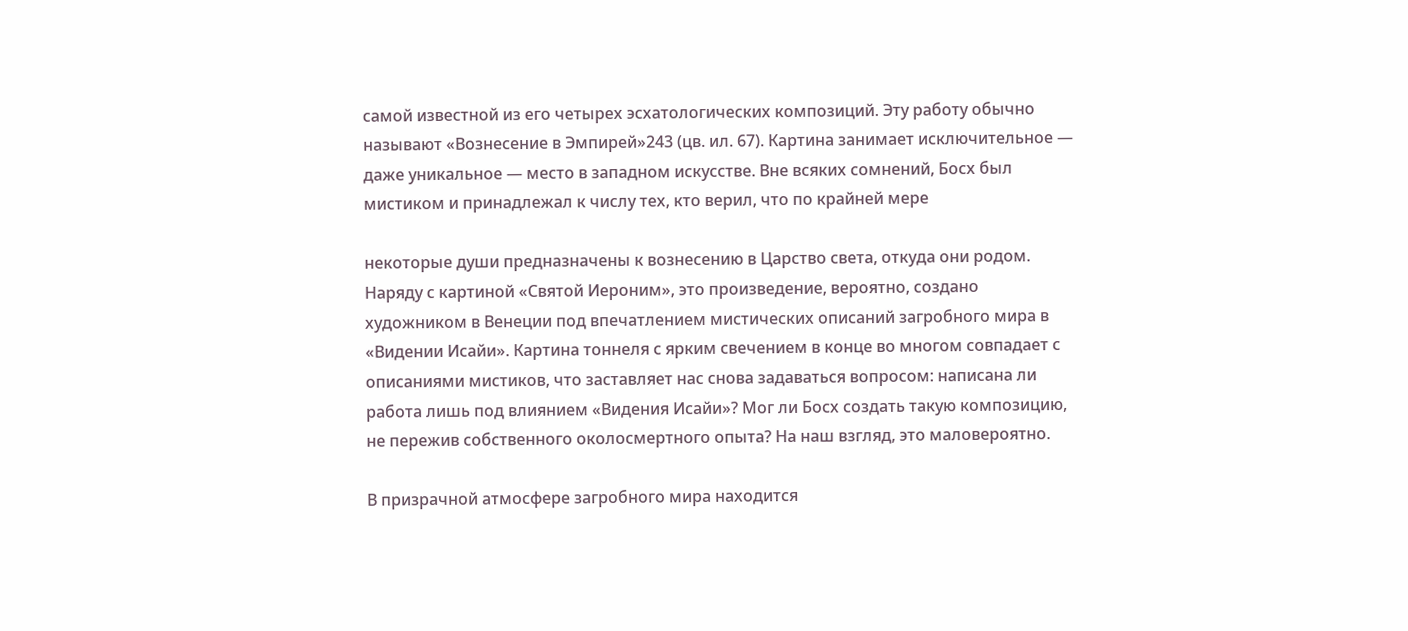самой известной из его четырех эсхатологических композиций. Эту работу обычно называют «Вознесение в Эмпирей»243 (цв. ил. 67). Картина занимает исключительное — даже уникальное — место в западном искусстве. Вне всяких сомнений, Босх был мистиком и принадлежал к числу тех, кто верил, что по крайней мере

некоторые души предназначены к вознесению в Царство света, откуда они родом. Наряду с картиной «Святой Иероним», это произведение, вероятно, создано художником в Венеции под впечатлением мистических описаний загробного мира в «Видении Исайи». Картина тоннеля с ярким свечением в конце во многом совпадает с описаниями мистиков, что заставляет нас снова задаваться вопросом: написана ли работа лишь под влиянием «Видения Исайи»? Мог ли Босх создать такую композицию, не пережив собственного околосмертного опыта? На наш взгляд, это маловероятно.

В призрачной атмосфере загробного мира находится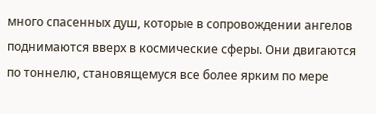много спасенных душ, которые в сопровождении ангелов поднимаются вверх в космические сферы. Они двигаются по тоннелю, становящемуся все более ярким по мере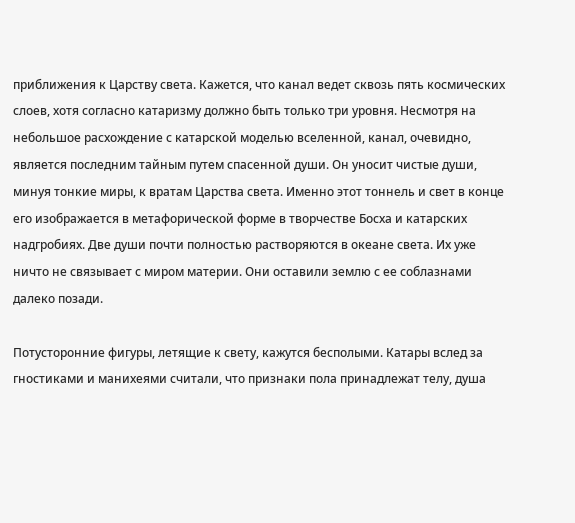приближения к Царству света. Кажется, что канал ведет сквозь пять космических слоев, хотя согласно катаризму должно быть только три уровня. Несмотря на небольшое расхождение с катарской моделью вселенной, канал, очевидно, является последним тайным путем спасенной души. Он уносит чистые души, минуя тонкие миры, к вратам Царства света. Именно этот тоннель и свет в конце его изображается в метафорической форме в творчестве Босха и катарских надгробиях. Две души почти полностью растворяются в океане света. Их уже ничто не связывает с миром материи. Они оставили землю с ее соблазнами далеко позади.

Потусторонние фигуры, летящие к свету, кажутся бесполыми. Катары вслед за гностиками и манихеями считали, что признаки пола принадлежат телу, душа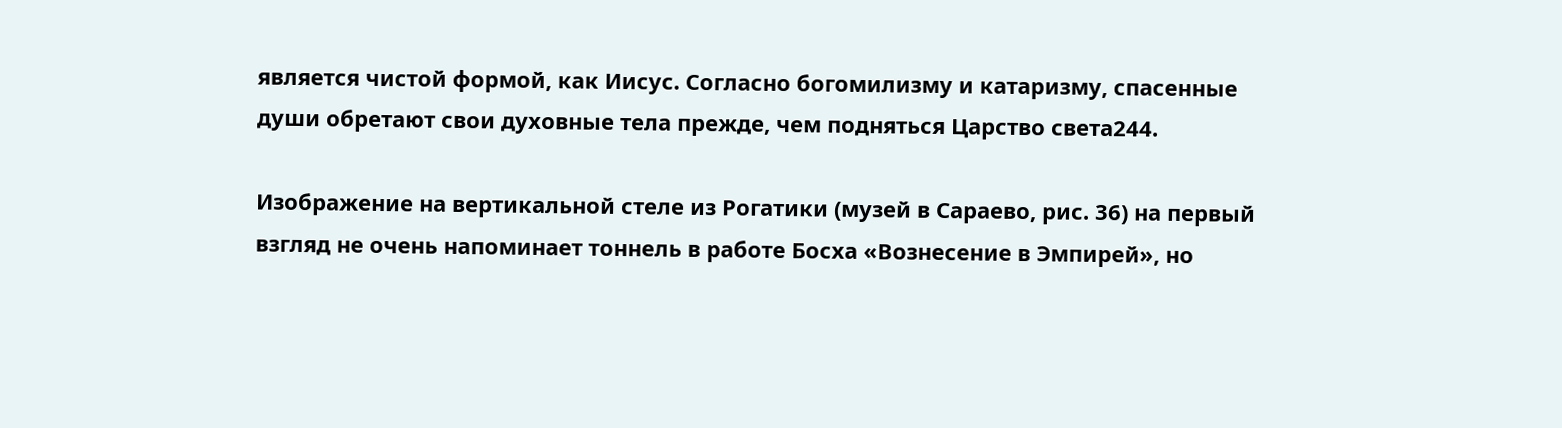является чистой формой, как Иисус. Согласно богомилизму и катаризму, спасенные души обретают свои духовные тела прежде, чем подняться Царство света244.

Изображение на вертикальной стеле из Рогатики (музей в Сараево, рис. 36) на первый взгляд не очень напоминает тоннель в работе Босха «Вознесение в Эмпирей», но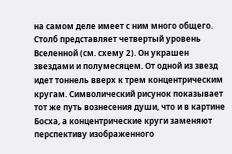на самом деле имеет с ним много общего. Столб представляет четвертый уровень Вселенной (см. схему 2). Он украшен звездами и полумесяцем. От одной из звезд идет тоннель вверх к трем концентрическим кругам. Символический рисунок показывает тот же путь вознесения души, что и в картине Босха, а концентрические круги заменяют перспективу изображенного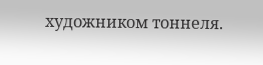художником тоннеля.